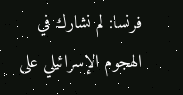فرنسا: لم نشارك في الهجوم الإسرائيلي على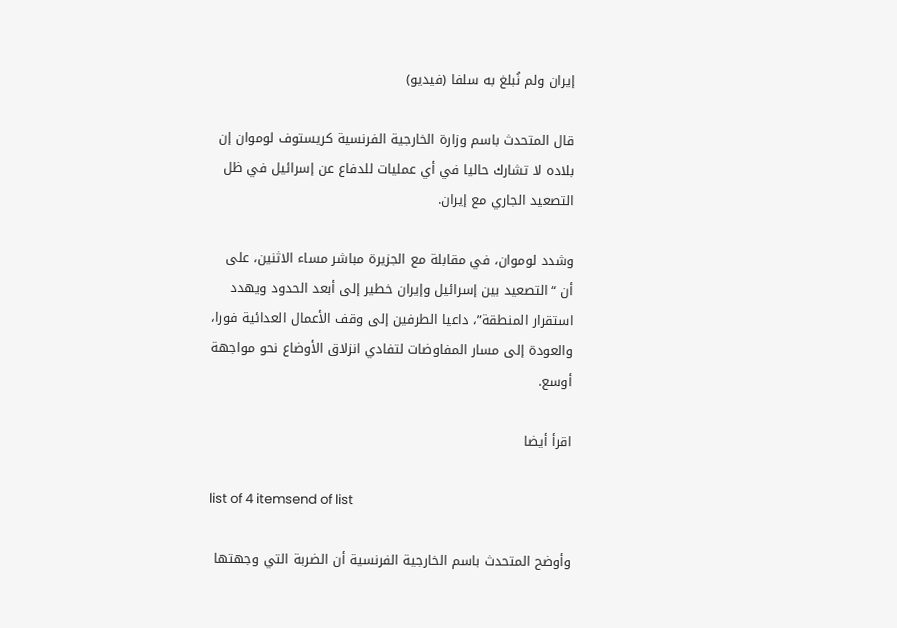إيران ولم نُبلغ به سلفا (فيديو)

قال المتحدث باسم وزارة الخارجية الفرنسية كريستوف لوموان إن بلاده لا تشارك حاليا في أي عمليات للدفاع عن إسرائيل في ظل التصعيد الجاري مع إيران.

وشدد لوموان، في مقابلة مع الجزيرة مباشر مساء الاثنين، على أن “التصعيد بين إسرائيل وإيران خطير إلى أبعد الحدود ويهدد استقرار المنطقة”، داعيا الطرفين إلى وقف الأعمال العدائية فورا، والعودة إلى مسار المفاوضات لتفادي انزلاق الأوضاع نحو مواجهة أوسع.

اقرأ أيضا

list of 4 itemsend of list

وأوضح المتحدث باسم الخارجية الفرنسية أن الضربة التي وجهتها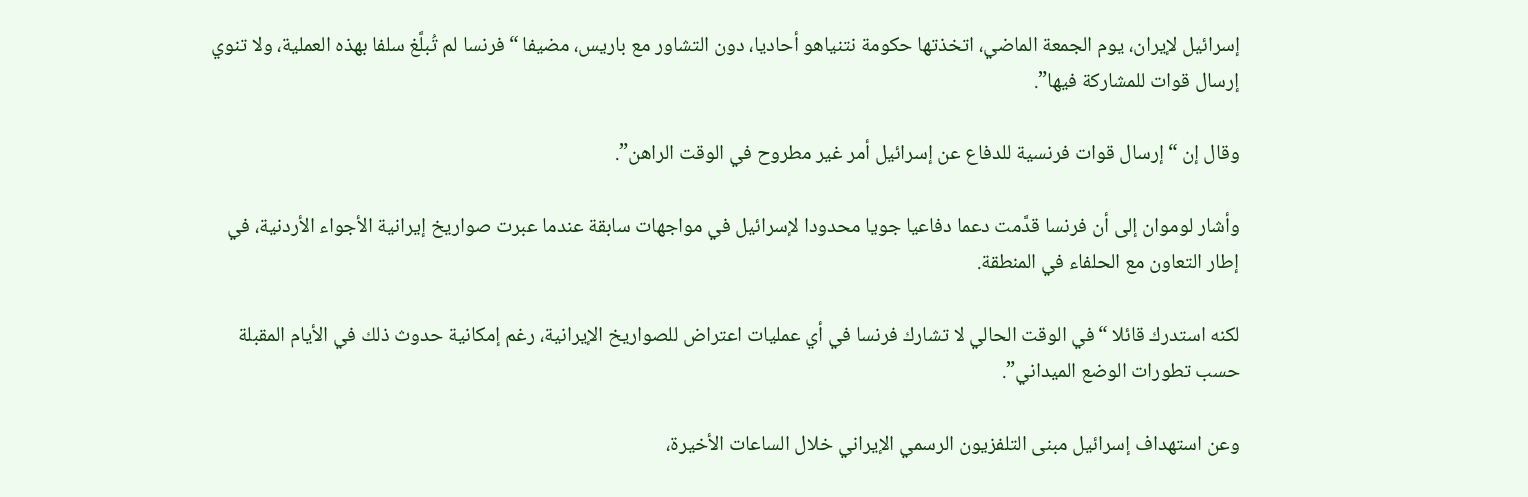إسرائيل لإيران، يوم الجمعة الماضي، اتخذتها حكومة نتنياهو أحاديا، دون التشاور مع باريس، مضيفا “فرنسا لم تُبلَّغ سلفا بهذه العملية، ولا تنوي إرسال قوات للمشاركة فيها”.

وقال إن “إرسال قوات فرنسية للدفاع عن إسرائيل أمر غير مطروح في الوقت الراهن”.

وأشار لوموان إلى أن فرنسا قدَّمت دعما دفاعيا جويا محدودا لإسرائيل في مواجهات سابقة عندما عبرت صواريخ إيرانية الأجواء الأردنية، في إطار التعاون مع الحلفاء في المنطقة.

لكنه استدرك قائلا “في الوقت الحالي لا تشارك فرنسا في أي عمليات اعتراض للصواريخ الإيرانية، رغم إمكانية حدوث ذلك في الأيام المقبلة حسب تطورات الوضع الميداني”.

وعن استهداف إسرائيل مبنى التلفزيون الرسمي الإيراني خلال الساعات الأخيرة،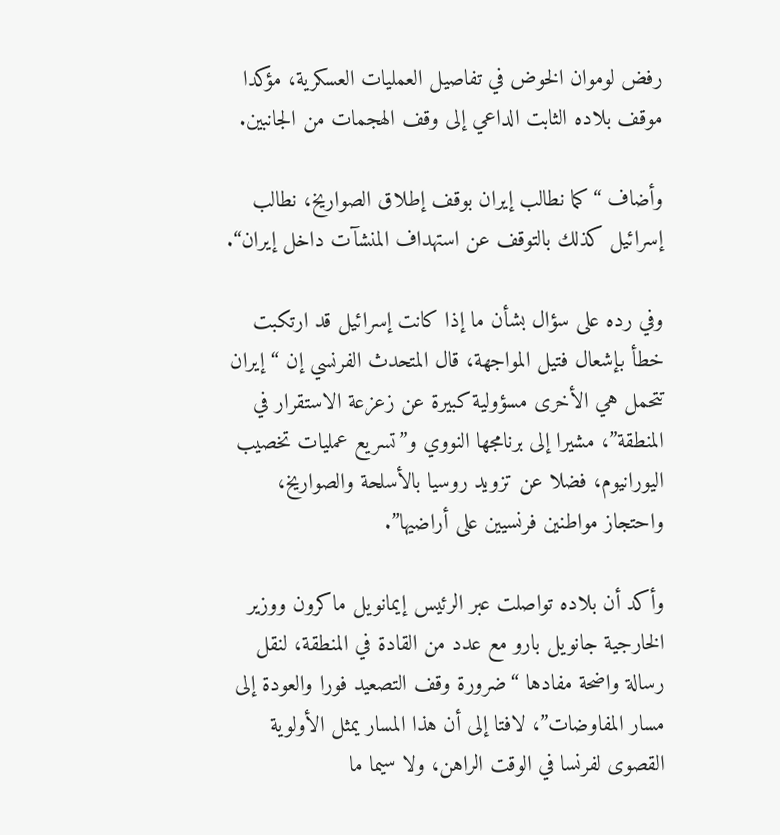رفض لوموان الخوض في تفاصيل العمليات العسكرية، مؤكدا موقف بلاده الثابت الداعي إلى وقف الهجمات من الجانبين.

وأضاف “كما نطالب إيران بوقف إطلاق الصواريخ، نطالب إسرائيل كذلك بالتوقف عن استهداف المنشآت داخل إيران“.

وفي رده على سؤال بشأن ما إذا كانت إسرائيل قد ارتكبت خطأ بإشعال فتيل المواجهة، قال المتحدث الفرنسي إن “إيران تتحمل هي الأخرى مسؤولية كبيرة عن زعزعة الاستقرار في المنطقة”، مشيرا إلى برنامجها النووي و”تسريع عمليات تخصيب اليورانيوم، فضلا عن تزويد روسيا بالأسلحة والصواريخ، واحتجاز مواطنين فرنسيين على أراضيها”.

وأكد أن بلاده تواصلت عبر الرئيس إيمانويل ماكرون ووزير الخارجية جانويل بارو مع عدد من القادة في المنطقة، لنقل رسالة واضحة مفادها “ضرورة وقف التصعيد فورا والعودة إلى مسار المفاوضات”، لافتا إلى أن هذا المسار يمثل الأولوية القصوى لفرنسا في الوقت الراهن، ولا سيما ما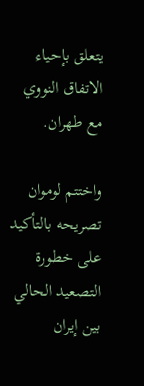يتعلق بإحياء الاتفاق النووي مع طهران.

واختتم لوموان تصريحه بالتأكيد على خطورة التصعيد الحالي بين إيران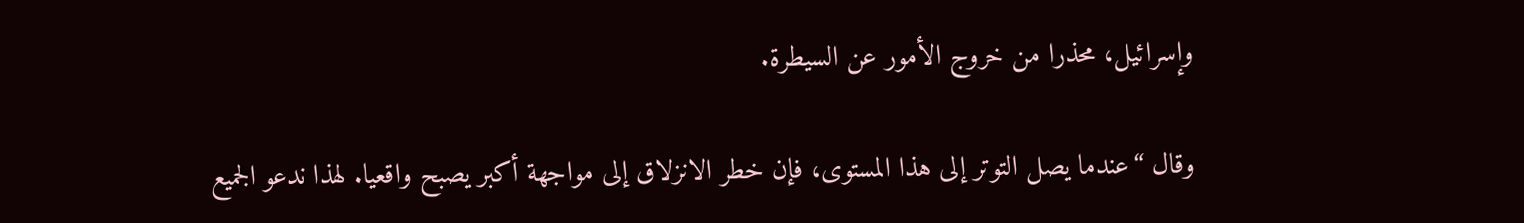وإسرائيل، محذرا من خروج الأمور عن السيطرة.

وقال “عندما يصل التوتر إلى هذا المستوى، فإن خطر الانزلاق إلى مواجهة أكبر يصبح واقعيا. لهذا ندعو الجميع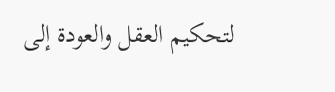لتحكيم العقل والعودة إلى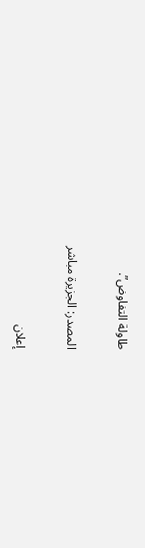طاولة التفاوض”.

المصدر: الجزيرة مباشر

إعلان